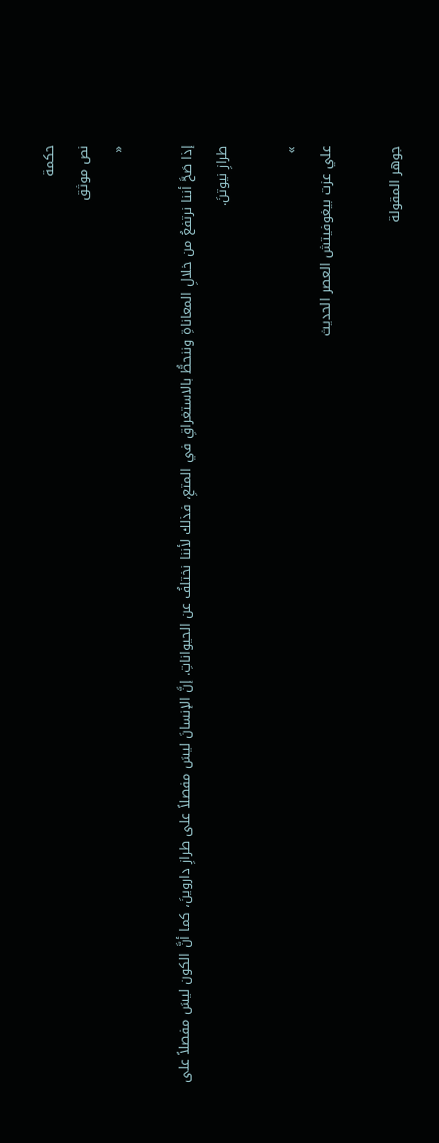حكمة
نص موثق
«

إذا صَحَّ أننا نرتفعُ من خلالِ المعاناةِ وننحطُّ بالاستغراقِ في المتعِ، فذلك لأننا نختلفُ عن الحيواناتِ. إنَّ الإنسانَ ليسَ مفصلاً على طرازِ داروينَ، كما أنَّ الكون ليسَ مفصلاً على طرازِ نيوتنَ.

»
علي عزت بيغوفيتش العصر الحديث

جوهر المقولة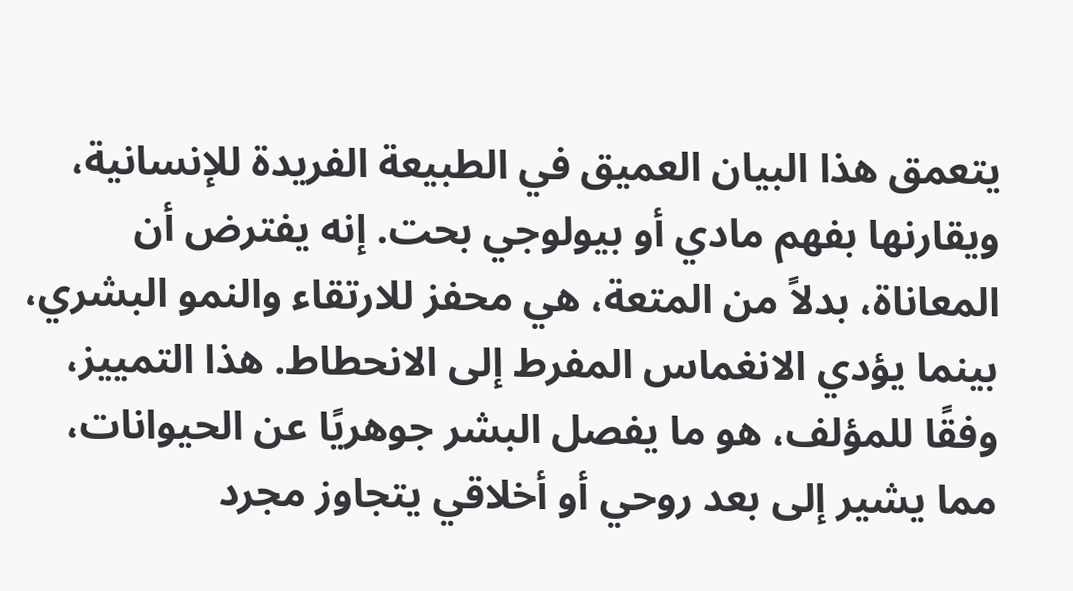يتعمق هذا البيان العميق في الطبيعة الفريدة للإنسانية، ويقارنها بفهم مادي أو بيولوجي بحت. إنه يفترض أن المعاناة، بدلاً من المتعة، هي محفز للارتقاء والنمو البشري، بينما يؤدي الانغماس المفرط إلى الانحطاط. هذا التمييز، وفقًا للمؤلف، هو ما يفصل البشر جوهريًا عن الحيوانات، مما يشير إلى بعد روحي أو أخلاقي يتجاوز مجرد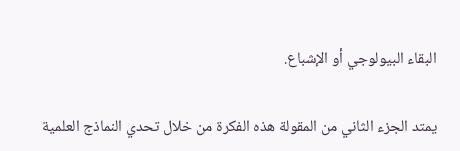البقاء البيولوجي أو الإشباع.

يمتد الجزء الثاني من المقولة هذه الفكرة من خلال تحدي النماذج العلمية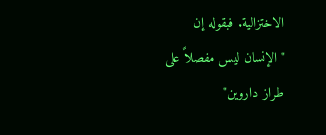الاختزالية. فبقوله إن "الإنسان ليس مفصلاً على طراز داروين"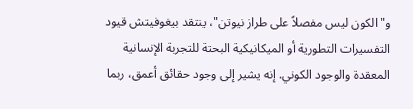و"الكون ليس مفصلاً على طراز نيوتن"، ينتقد بيغوفيتش قيود التفسيرات التطورية أو الميكانيكية البحتة للتجربة الإنسانية المعقدة والوجود الكوني. إنه يشير إلى وجود حقائق أعمق، ربما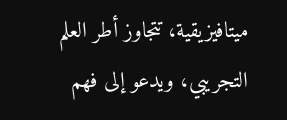ميتافيزيقية، تتجاوز أطر العلم التجريبي، ويدعو إلى فهم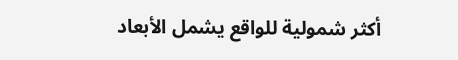أكثر شمولية للواقع يشمل الأبعاد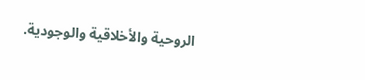الروحية والأخلاقية والوجودية.